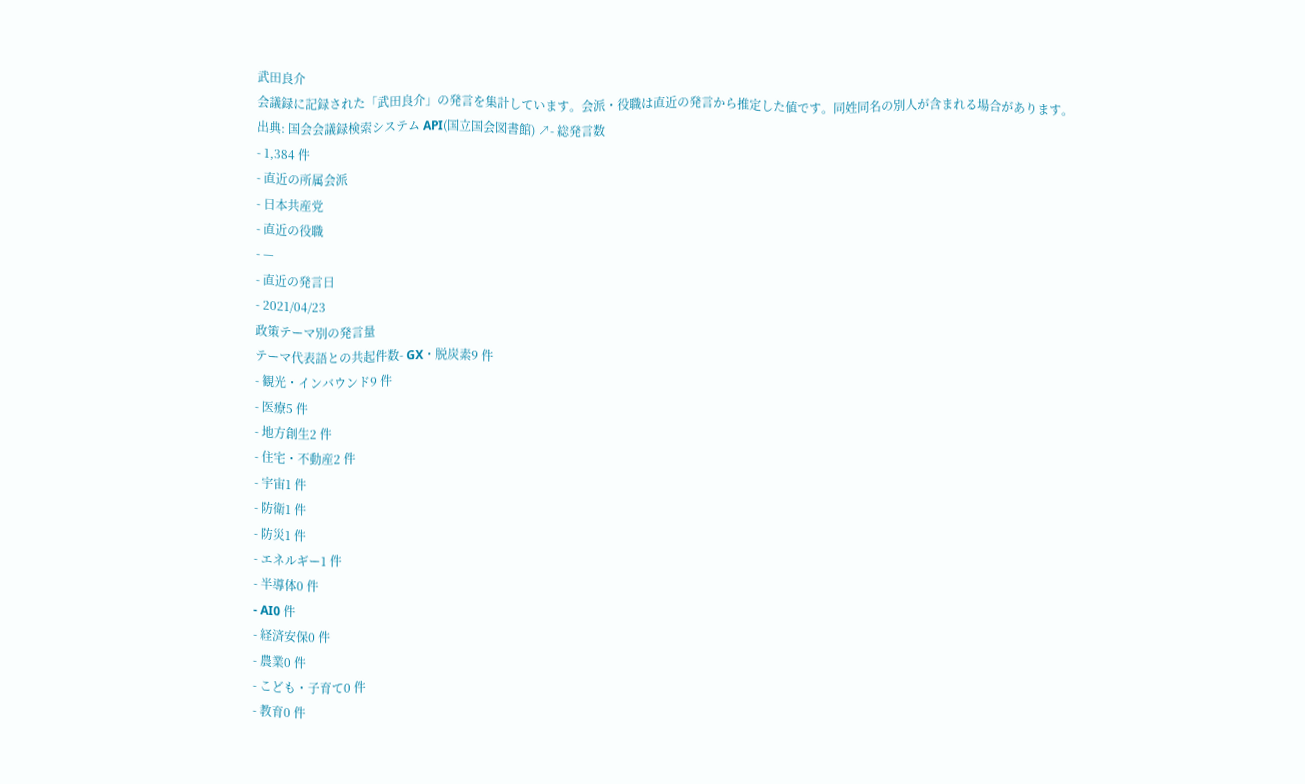武田良介
会議録に記録された「武田良介」の発言を集計しています。会派・役職は直近の発言から推定した値です。同姓同名の別人が含まれる場合があります。
出典: 国会会議録検索システム API(国立国会図書館) ↗- 総発言数
- 1,384 件
- 直近の所属会派
- 日本共産党
- 直近の役職
- —
- 直近の発言日
- 2021/04/23
政策テーマ別の発言量
テーマ代表語との共起件数- GX・脱炭素9 件
- 観光・インバウンド9 件
- 医療5 件
- 地方創生2 件
- 住宅・不動産2 件
- 宇宙1 件
- 防衛1 件
- 防災1 件
- エネルギー1 件
- 半導体0 件
- AI0 件
- 経済安保0 件
- 農業0 件
- こども・子育て0 件
- 教育0 件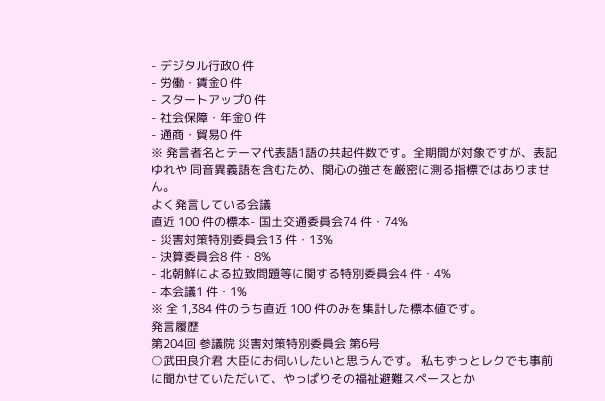- デジタル行政0 件
- 労働・賃金0 件
- スタートアップ0 件
- 社会保障・年金0 件
- 通商・貿易0 件
※ 発言者名とテーマ代表語1語の共起件数です。全期間が対象ですが、表記ゆれや 同音異義語を含むため、関心の強さを厳密に測る指標ではありません。
よく発言している会議
直近 100 件の標本- 国土交通委員会74 件・74%
- 災害対策特別委員会13 件・13%
- 決算委員会8 件・8%
- 北朝鮮による拉致問題等に関する特別委員会4 件・4%
- 本会議1 件・1%
※ 全 1,384 件のうち直近 100 件のみを集計した標本値です。
発言履歴
第204回 参議院 災害対策特別委員会 第6号
○武田良介君 大臣にお伺いしたいと思うんです。 私もずっとレクでも事前に聞かせていただいて、やっぱりその福祉避難スペースとか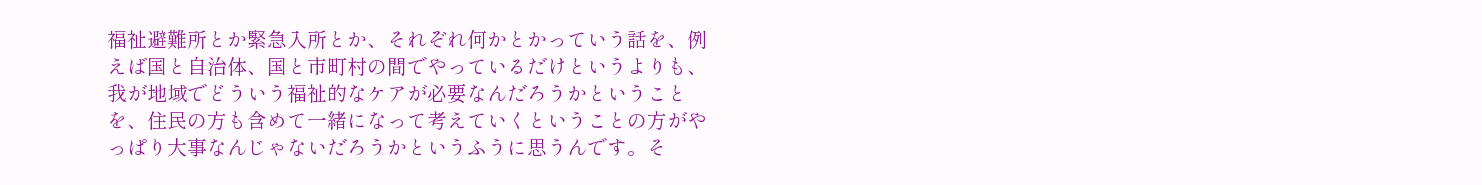福祉避難所とか緊急入所とか、それぞれ何かとかっていう話を、例えば国と自治体、国と市町村の間でやっているだけというよりも、我が地域でどういう福祉的なケアが必要なんだろうかということを、住民の方も含めて一緒になって考えていくということの方がやっぱり大事なんじゃないだろうかというふうに思うんです。そ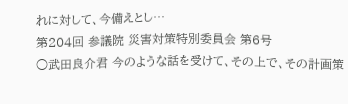れに対して、今備えとし…
第204回 参議院 災害対策特別委員会 第6号
○武田良介君 今のような話を受けて、その上で、その計画策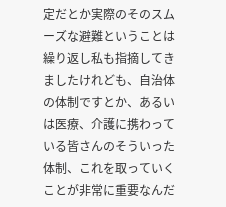定だとか実際のそのスムーズな避難ということは繰り返し私も指摘してきましたけれども、自治体の体制ですとか、あるいは医療、介護に携わっている皆さんのそういった体制、これを取っていくことが非常に重要なんだ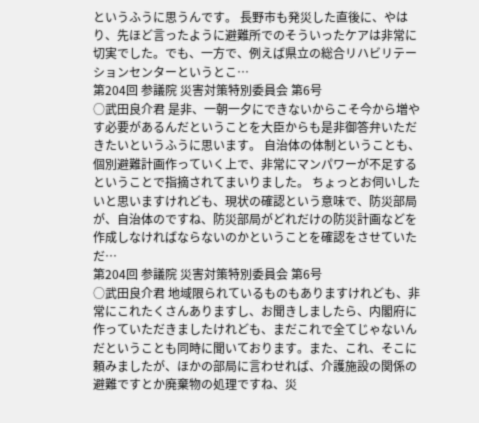というふうに思うんです。 長野市も発災した直後に、やはり、先ほど言ったように避難所でのそういったケアは非常に切実でした。でも、一方で、例えば県立の総合リハビリテーションセンターというとこ…
第204回 参議院 災害対策特別委員会 第6号
○武田良介君 是非、一朝一夕にできないからこそ今から増やす必要があるんだということを大臣からも是非御答弁いただきたいというふうに思います。 自治体の体制ということも、個別避難計画作っていく上で、非常にマンパワーが不足するということで指摘されてまいりました。 ちょっとお伺いしたいと思いますけれども、現状の確認という意味で、防災部局が、自治体のですね、防災部局がどれだけの防災計画などを作成しなければならないのかということを確認をさせていただ…
第204回 参議院 災害対策特別委員会 第6号
○武田良介君 地域限られているものもありますけれども、非常にこれたくさんありますし、お聞きしましたら、内閣府に作っていただきましたけれども、まだこれで全てじゃないんだということも同時に聞いております。また、これ、そこに頼みましたが、ほかの部局に言わせれば、介護施設の関係の避難ですとか廃棄物の処理ですね、災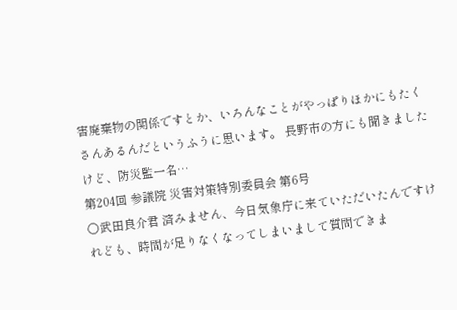害廃棄物の関係ですとか、いろんなことがやっぱりほかにもたくさんあるんだというふうに思います。 長野市の方にも聞きましたけど、防災監一名…
第204回 参議院 災害対策特別委員会 第6号
○武田良介君 済みません、今日気象庁に来ていただいたんですけれども、時間が足りなくなってしまいまして質問できま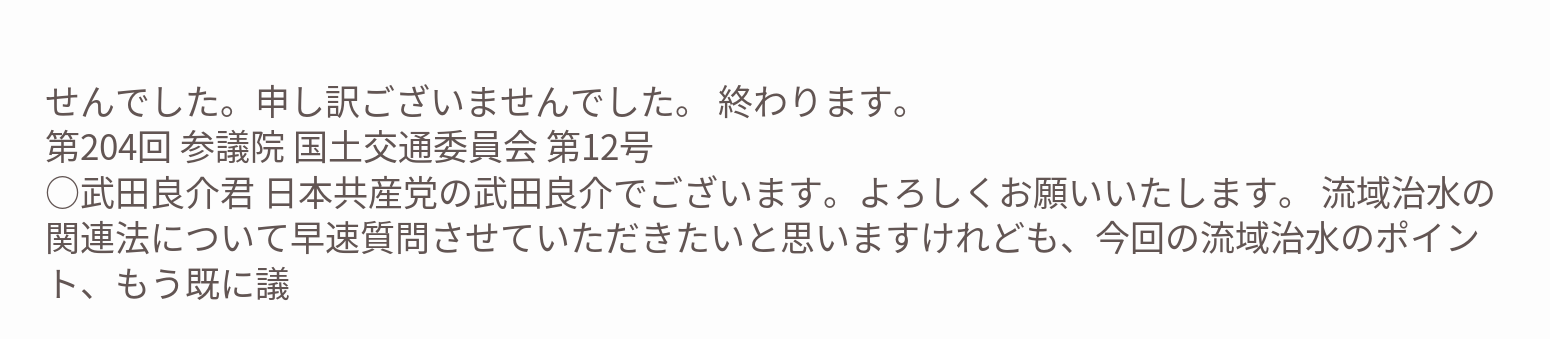せんでした。申し訳ございませんでした。 終わります。
第204回 参議院 国土交通委員会 第12号
○武田良介君 日本共産党の武田良介でございます。よろしくお願いいたします。 流域治水の関連法について早速質問させていただきたいと思いますけれども、今回の流域治水のポイント、もう既に議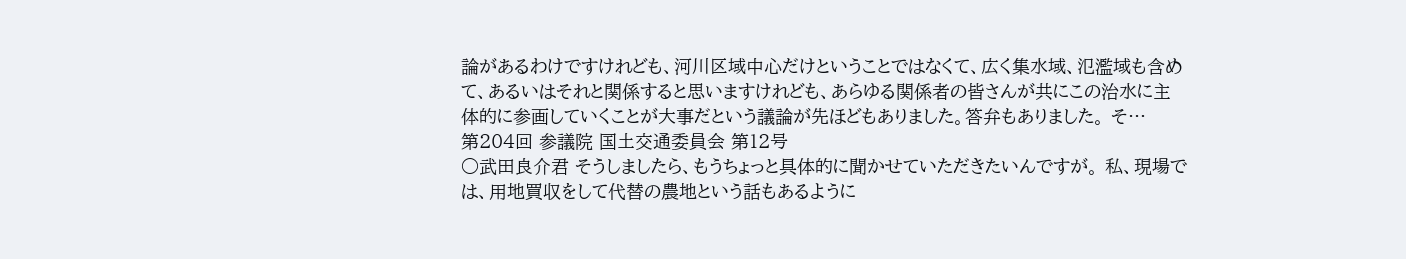論があるわけですけれども、河川区域中心だけということではなくて、広く集水域、氾濫域も含めて、あるいはそれと関係すると思いますけれども、あらゆる関係者の皆さんが共にこの治水に主体的に参画していくことが大事だという議論が先ほどもありました。答弁もありました。 そ…
第204回 参議院 国土交通委員会 第12号
○武田良介君 そうしましたら、もうちょっと具体的に聞かせていただきたいんですが。 私、現場では、用地買収をして代替の農地という話もあるように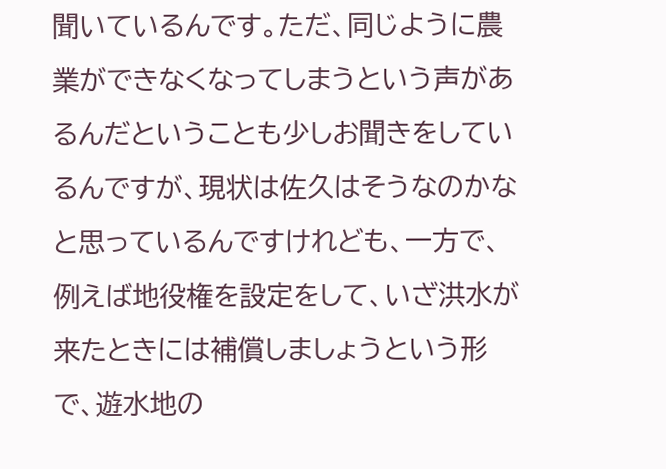聞いているんです。ただ、同じように農業ができなくなってしまうという声があるんだということも少しお聞きをしているんですが、現状は佐久はそうなのかなと思っているんですけれども、一方で、例えば地役権を設定をして、いざ洪水が来たときには補償しましょうという形で、遊水地の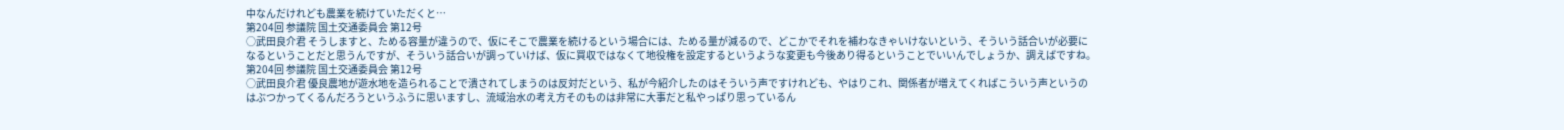中なんだけれども農業を続けていただくと…
第204回 参議院 国土交通委員会 第12号
○武田良介君 そうしますと、ためる容量が違うので、仮にそこで農業を続けるという場合には、ためる量が減るので、どこかでそれを補わなきゃいけないという、そういう話合いが必要になるということだと思うんですが、そういう話合いが調っていけば、仮に買収ではなくて地役権を設定するというような変更も今後あり得るということでいいんでしょうか、調えばですね。
第204回 参議院 国土交通委員会 第12号
○武田良介君 優良農地が遊水地を造られることで潰されてしまうのは反対だという、私が今紹介したのはそういう声ですけれども、やはりこれ、関係者が増えてくればこういう声というのはぶつかってくるんだろうというふうに思いますし、流域治水の考え方そのものは非常に大事だと私やっぱり思っているん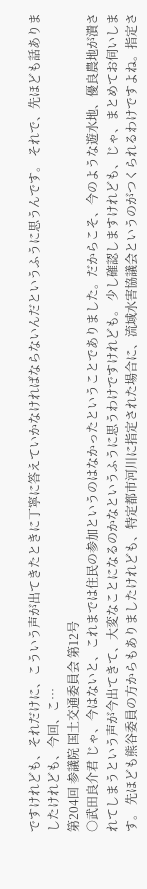ですけれども、それだけに、こういう声が出てきたときに丁寧に答えていかなければならないんだというふうに思うんです。 それで、先ほども話ありましたけれども、今回、こ…
第204回 参議院 国土交通委員会 第12号
○武田良介君 じゃ、今はないと、これまでは住民の参加というのはなかったということでありました。だからこそ、今のような遊水地、優良農地が潰されてしまうという声が今出てきて、大変なことになるのかなというふうに思うわけですけれども。 少し確認しますけれども、じゃ、まとめてお伺いします。 先ほども熊谷委員の方からもありましたけれども、特定都市河川に指定された場合に、流域水害協議会というのがつくられるわけですよね。指定さ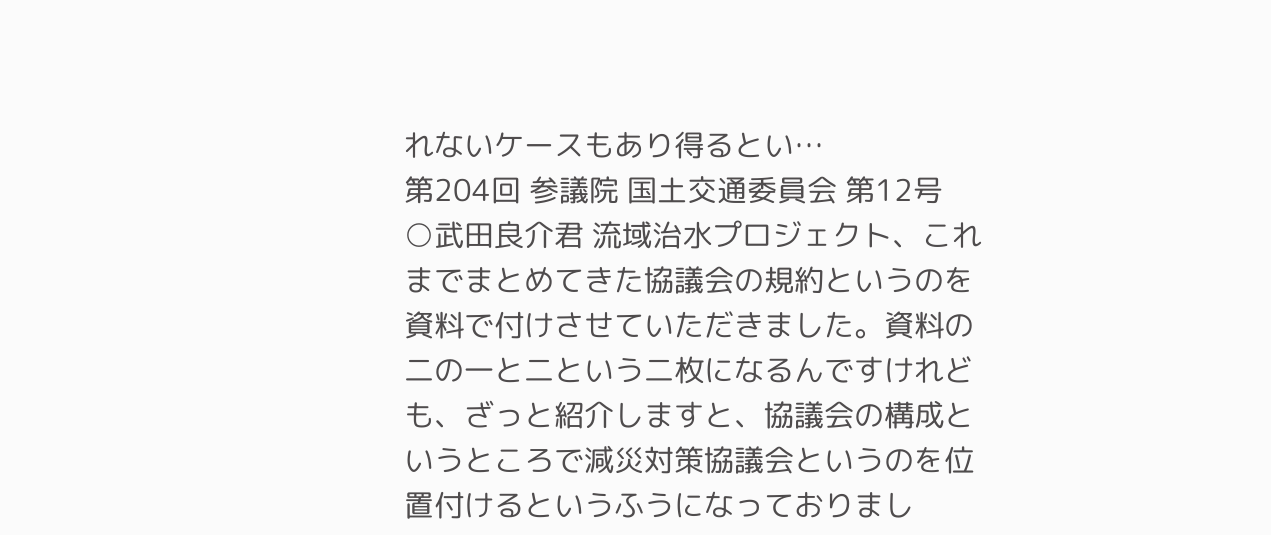れないケースもあり得るとい…
第204回 参議院 国土交通委員会 第12号
○武田良介君 流域治水プロジェクト、これまでまとめてきた協議会の規約というのを資料で付けさせていただきました。資料の二の一と二という二枚になるんですけれども、ざっと紹介しますと、協議会の構成というところで減災対策協議会というのを位置付けるというふうになっておりまし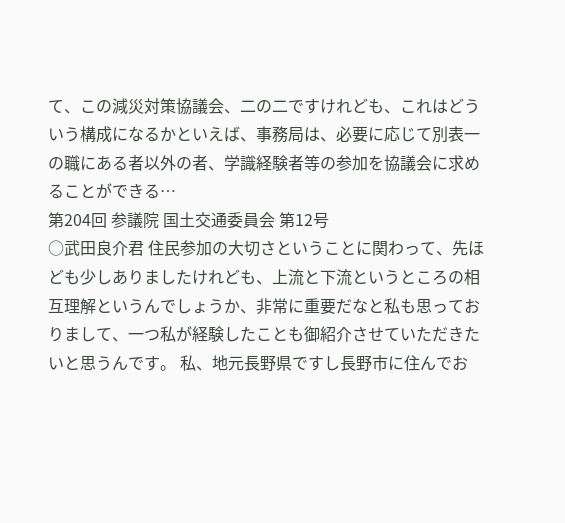て、この減災対策協議会、二の二ですけれども、これはどういう構成になるかといえば、事務局は、必要に応じて別表一の職にある者以外の者、学識経験者等の参加を協議会に求めることができる…
第204回 参議院 国土交通委員会 第12号
○武田良介君 住民参加の大切さということに関わって、先ほども少しありましたけれども、上流と下流というところの相互理解というんでしょうか、非常に重要だなと私も思っておりまして、一つ私が経験したことも御紹介させていただきたいと思うんです。 私、地元長野県ですし長野市に住んでお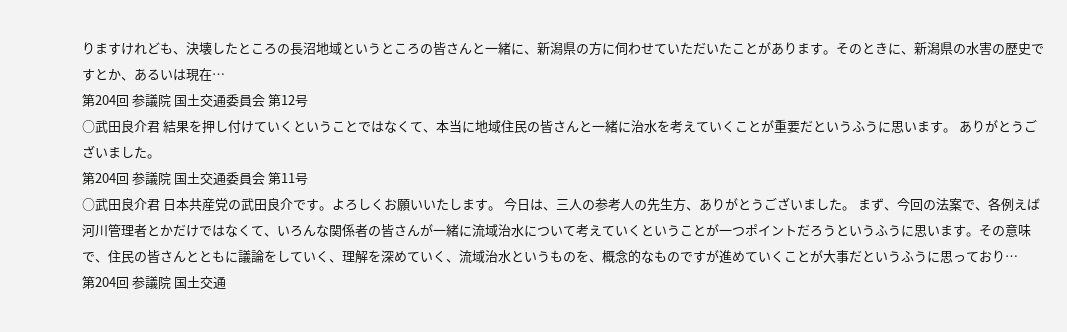りますけれども、決壊したところの長沼地域というところの皆さんと一緒に、新潟県の方に伺わせていただいたことがあります。そのときに、新潟県の水害の歴史ですとか、あるいは現在…
第204回 参議院 国土交通委員会 第12号
○武田良介君 結果を押し付けていくということではなくて、本当に地域住民の皆さんと一緒に治水を考えていくことが重要だというふうに思います。 ありがとうございました。
第204回 参議院 国土交通委員会 第11号
○武田良介君 日本共産党の武田良介です。よろしくお願いいたします。 今日は、三人の参考人の先生方、ありがとうございました。 まず、今回の法案で、各例えば河川管理者とかだけではなくて、いろんな関係者の皆さんが一緒に流域治水について考えていくということが一つポイントだろうというふうに思います。その意味で、住民の皆さんとともに議論をしていく、理解を深めていく、流域治水というものを、概念的なものですが進めていくことが大事だというふうに思っており…
第204回 参議院 国土交通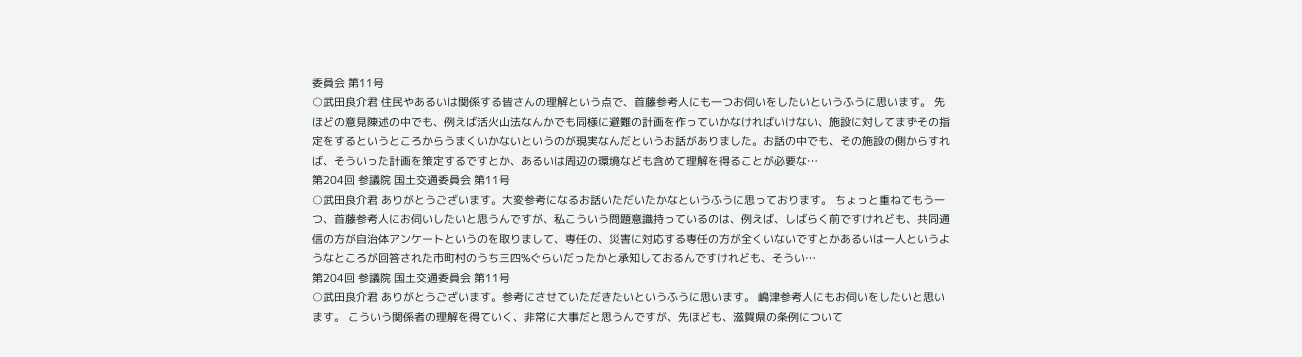委員会 第11号
○武田良介君 住民やあるいは関係する皆さんの理解という点で、首藤参考人にも一つお伺いをしたいというふうに思います。 先ほどの意見陳述の中でも、例えば活火山法なんかでも同様に避難の計画を作っていかなければいけない、施設に対してまずその指定をするというところからうまくいかないというのが現実なんだというお話がありました。お話の中でも、その施設の側からすれば、そういった計画を策定するですとか、あるいは周辺の環境なども含めて理解を得ることが必要な…
第204回 参議院 国土交通委員会 第11号
○武田良介君 ありがとうございます。大変参考になるお話いただいたかなというふうに思っております。 ちょっと重ねてもう一つ、首藤参考人にお伺いしたいと思うんですが、私こういう問題意識持っているのは、例えば、しばらく前ですけれども、共同通信の方が自治体アンケートというのを取りまして、専任の、災害に対応する専任の方が全くいないですとかあるいは一人というようなところが回答された市町村のうち三四%ぐらいだったかと承知しておるんですけれども、そうい…
第204回 参議院 国土交通委員会 第11号
○武田良介君 ありがとうございます。参考にさせていただきたいというふうに思います。 嶋津参考人にもお伺いをしたいと思います。 こういう関係者の理解を得ていく、非常に大事だと思うんですが、先ほども、滋賀県の条例について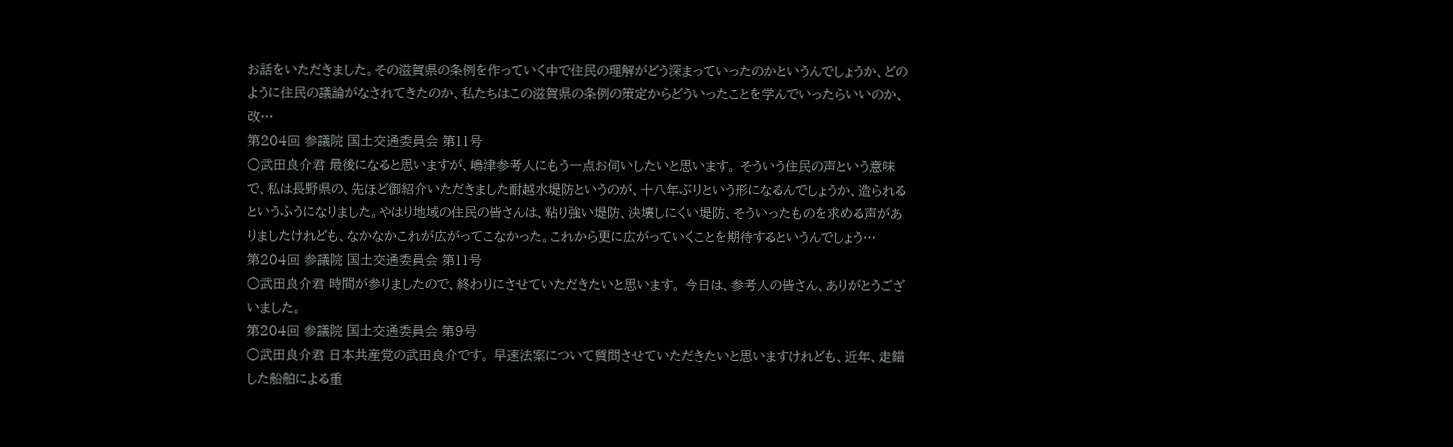お話をいただきました。その滋賀県の条例を作っていく中で住民の理解がどう深まっていったのかというんでしょうか、どのように住民の議論がなされてきたのか、私たちはこの滋賀県の条例の策定からどういったことを学んでいったらいいのか、改…
第204回 参議院 国土交通委員会 第11号
○武田良介君 最後になると思いますが、嶋津参考人にもう一点お伺いしたいと思います。 そういう住民の声という意味で、私は長野県の、先ほど御紹介いただきました耐越水堤防というのが、十八年ぶりという形になるんでしょうか、造られるというふうになりました。やはり地域の住民の皆さんは、粘り強い堤防、決壊しにくい堤防、そういったものを求める声がありましたけれども、なかなかこれが広がってこなかった。これから更に広がっていくことを期待するというんでしょう…
第204回 参議院 国土交通委員会 第11号
○武田良介君 時間が参りましたので、終わりにさせていただきたいと思います。 今日は、参考人の皆さん、ありがとうございました。
第204回 参議院 国土交通委員会 第9号
○武田良介君 日本共産党の武田良介です。 早速法案について質問させていただきたいと思いますけれども、近年、走錨した船舶による重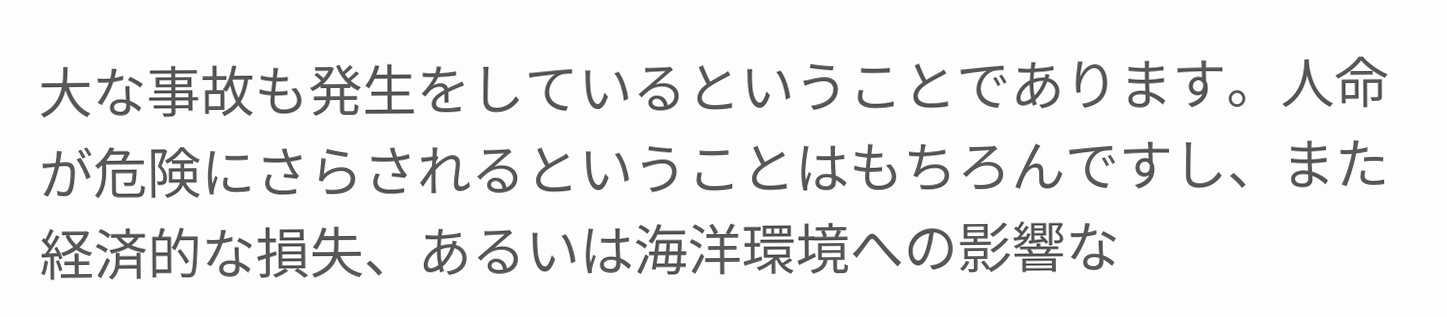大な事故も発生をしているということであります。人命が危険にさらされるということはもちろんですし、また経済的な損失、あるいは海洋環境への影響な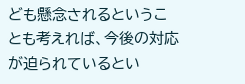ども懸念されるということも考えれば、今後の対応が迫られているとい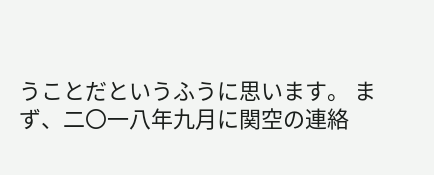うことだというふうに思います。 まず、二〇一八年九月に関空の連絡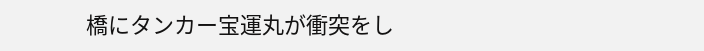橋にタンカー宝運丸が衝突をし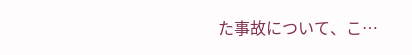た事故について、こ…